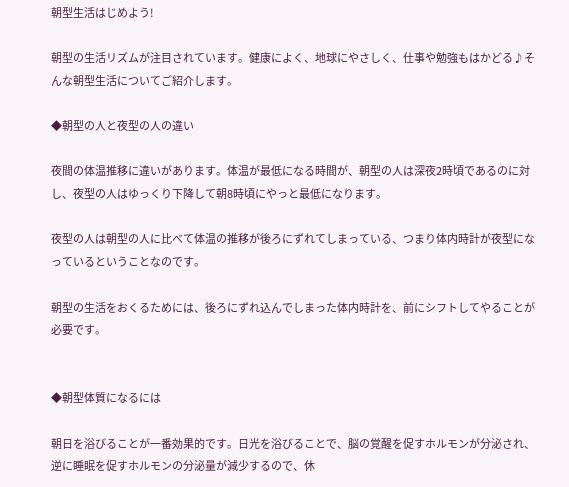朝型生活はじめよう!

朝型の生活リズムが注目されています。健康によく、地球にやさしく、仕事や勉強もはかどる♪そんな朝型生活についてご紹介します。

◆朝型の人と夜型の人の違い

夜間の体温推移に違いがあります。体温が最低になる時間が、朝型の人は深夜2時頃であるのに対し、夜型の人はゆっくり下降して朝8時頃にやっと最低になります。

夜型の人は朝型の人に比べて体温の推移が後ろにずれてしまっている、つまり体内時計が夜型になっているということなのです。

朝型の生活をおくるためには、後ろにずれ込んでしまった体内時計を、前にシフトしてやることが必要です。


◆朝型体質になるには

朝日を浴びることが一番効果的です。日光を浴びることで、脳の覚醒を促すホルモンが分泌され、逆に睡眠を促すホルモンの分泌量が減少するので、休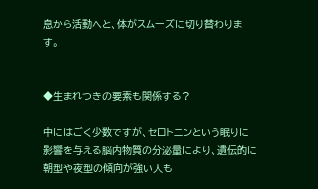息から活動へと、体がスムーズに切り替わります。


◆生まれつきの要素も関係する?

中にはごく少数ですが、セロトニンという眠りに影響を与える脳内物質の分泌量により、遺伝的に朝型や夜型の傾向が強い人も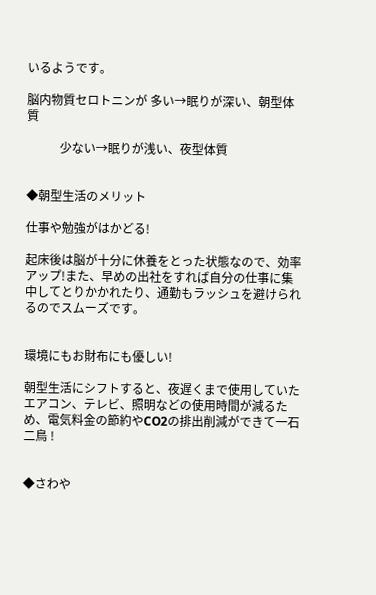いるようです。

脳内物質セロトニンが 多い→眠りが深い、朝型体質

           少ない→眠りが浅い、夜型体質


◆朝型生活のメリット

仕事や勉強がはかどる!

起床後は脳が十分に休養をとった状態なので、効率アップ!また、早めの出社をすれば自分の仕事に集中してとりかかれたり、通勤もラッシュを避けられるのでスムーズです。


環境にもお財布にも優しい!

朝型生活にシフトすると、夜遅くまで使用していたエアコン、テレビ、照明などの使用時間が減るため、電気料金の節約やCO2の排出削減ができて一石二鳥 !


◆さわや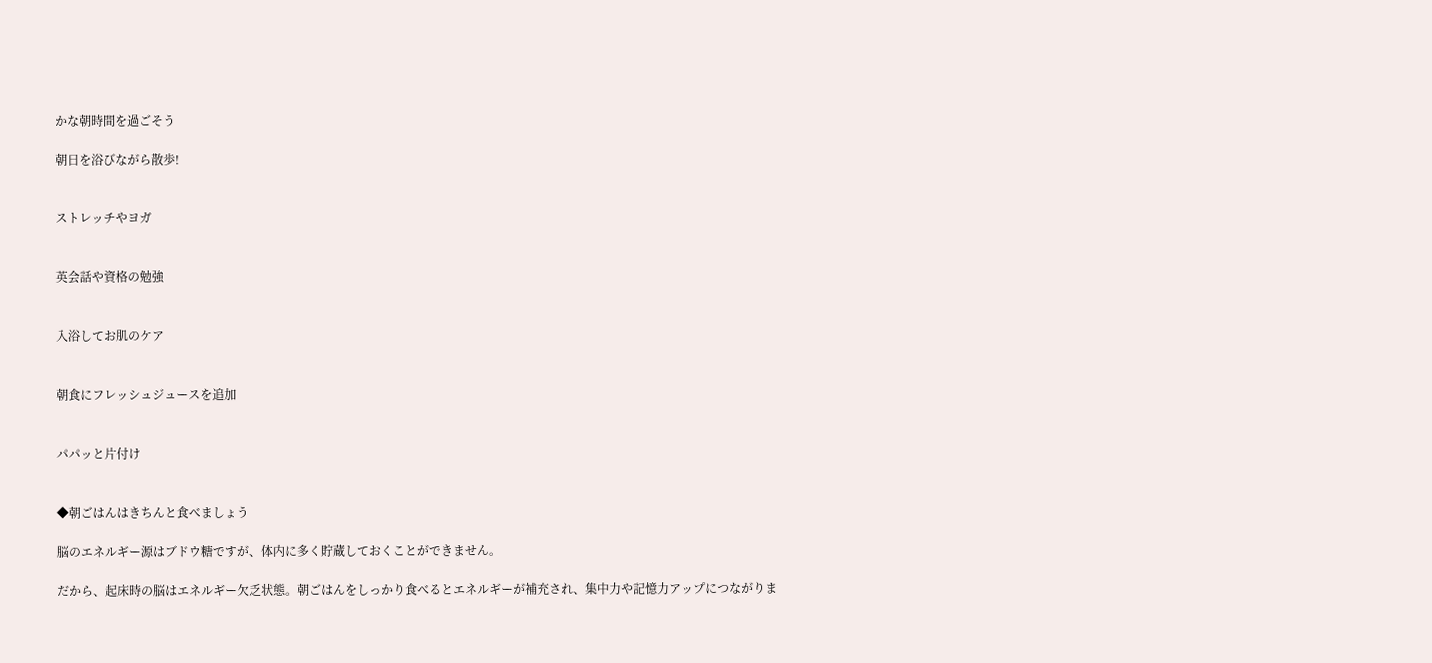かな朝時間を過ごそう

朝日を浴びながら散歩!


ストレッチやヨガ


英会話や資格の勉強


入浴してお肌のケア


朝食にフレッシュジュースを追加


パパッと片付け


◆朝ごはんはきちんと食べましょう

脳のエネルギー源はブドウ糖ですが、体内に多く貯蔵しておくことができません。

だから、起床時の脳はエネルギー欠乏状態。朝ごはんをしっかり食べるとエネルギーが補充され、集中力や記憶力アップにつながりま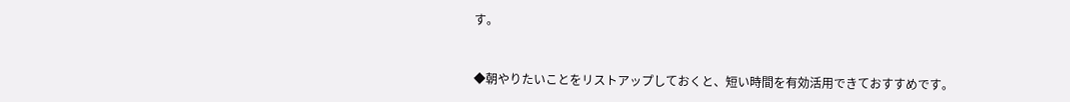す。


◆朝やりたいことをリストアップしておくと、短い時間を有効活用できておすすめです。